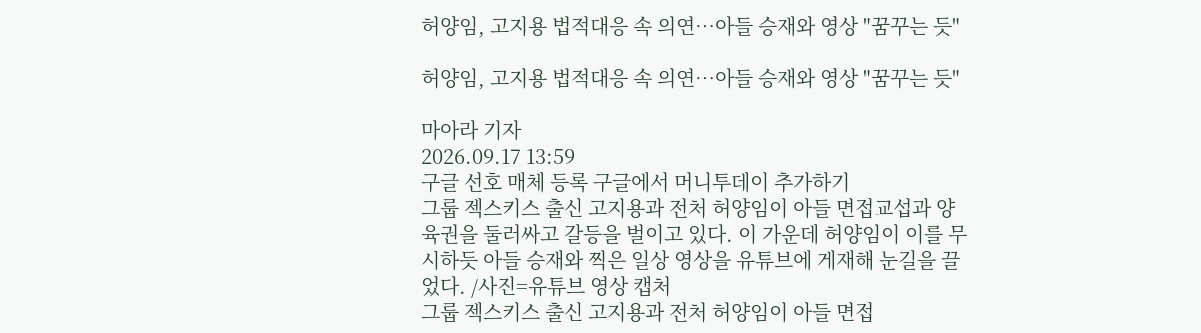허양임, 고지용 법적대응 속 의연…아들 승재와 영상 "꿈꾸는 듯"

허양임, 고지용 법적대응 속 의연…아들 승재와 영상 "꿈꾸는 듯"

마아라 기자
2026.09.17 13:59
구글 선호 매체 등록 구글에서 머니투데이 추가하기
그룹 젝스키스 출신 고지용과 전처 허양임이 아들 면접교섭과 양육권을 둘러싸고 갈등을 벌이고 있다. 이 가운데 허양임이 이를 무시하듯 아들 승재와 찍은 일상 영상을 유튜브에 게재해 눈길을 끌었다. /사진=유튜브 영상 캡처
그룹 젝스키스 출신 고지용과 전처 허양임이 아들 면접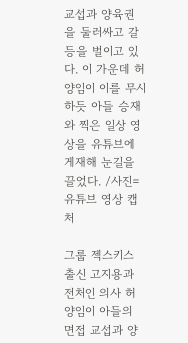교섭과 양육권을 둘러싸고 갈등을 벌이고 있다. 이 가운데 허양임이 이를 무시하듯 아들 승재와 찍은 일상 영상을 유튜브에 게재해 눈길을 끌었다. /사진=유튜브 영상 캡처

그룹 젝스키스 출신 고지용과 전처인 의사 허양임이 아들의 면접 교섭과 양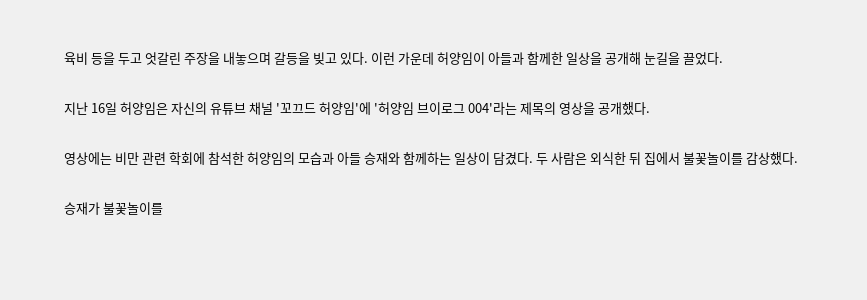육비 등을 두고 엇갈린 주장을 내놓으며 갈등을 빚고 있다. 이런 가운데 허양임이 아들과 함께한 일상을 공개해 눈길을 끌었다.

지난 16일 허양임은 자신의 유튜브 채널 '꼬끄드 허양임'에 '허양임 브이로그 004'라는 제목의 영상을 공개했다.

영상에는 비만 관련 학회에 참석한 허양임의 모습과 아들 승재와 함께하는 일상이 담겼다. 두 사람은 외식한 뒤 집에서 불꽃놀이를 감상했다.

승재가 불꽃놀이를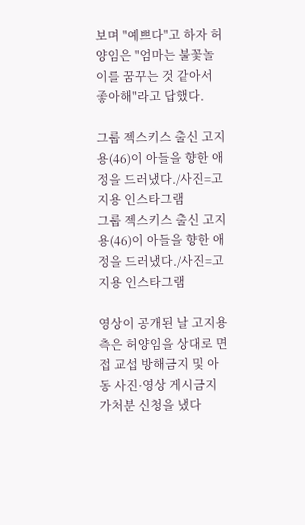보며 "예쁘다"고 하자 허양임은 "엄마는 불꽃놀이를 꿈꾸는 것 같아서 좋아해"라고 답했다.

그룹 젝스키스 출신 고지용(46)이 아들을 향한 애정을 드러냈다./사진=고지용 인스타그램
그룹 젝스키스 출신 고지용(46)이 아들을 향한 애정을 드러냈다./사진=고지용 인스타그램

영상이 공개된 날 고지용 측은 허양임을 상대로 면접 교섭 방해금지 및 아동 사진·영상 게시금지 가처분 신청을 냈다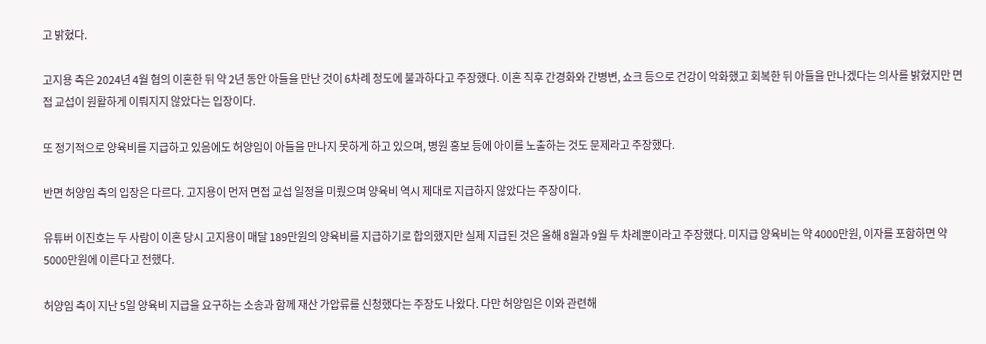고 밝혔다.

고지용 측은 2024년 4월 협의 이혼한 뒤 약 2년 동안 아들을 만난 것이 6차례 정도에 불과하다고 주장했다. 이혼 직후 간경화와 간병변, 쇼크 등으로 건강이 악화했고 회복한 뒤 아들을 만나겠다는 의사를 밝혔지만 면접 교섭이 원활하게 이뤄지지 않았다는 입장이다.

또 정기적으로 양육비를 지급하고 있음에도 허양임이 아들을 만나지 못하게 하고 있으며, 병원 홍보 등에 아이를 노출하는 것도 문제라고 주장했다.

반면 허양임 측의 입장은 다르다. 고지용이 먼저 면접 교섭 일정을 미뤘으며 양육비 역시 제대로 지급하지 않았다는 주장이다.

유튜버 이진호는 두 사람이 이혼 당시 고지용이 매달 189만원의 양육비를 지급하기로 합의했지만 실제 지급된 것은 올해 8월과 9월 두 차례뿐이라고 주장했다. 미지급 양육비는 약 4000만원, 이자를 포함하면 약 5000만원에 이른다고 전했다.

허양임 측이 지난 5일 양육비 지급을 요구하는 소송과 함께 재산 가압류를 신청했다는 주장도 나왔다. 다만 허양임은 이와 관련해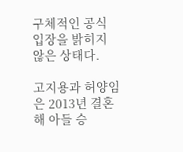구체적인 공식 입장을 밝히지 않은 상태다.

고지용과 허양임은 2013년 결혼해 아들 승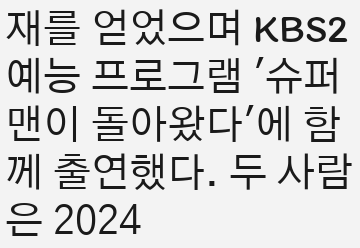재를 얻었으며 KBS2 예능 프로그램 '슈퍼맨이 돌아왔다'에 함께 출연했다. 두 사람은 2024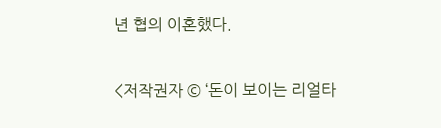년 협의 이혼했다.

<저작권자 © ‘돈이 보이는 리얼타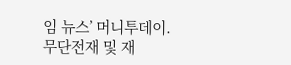임 뉴스’ 머니투데이. 무단전재 및 재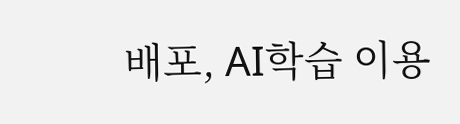배포, AI학습 이용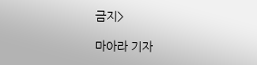금지>

마아라 기자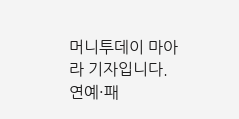머니투데이 마아라 기자입니다. 연예·패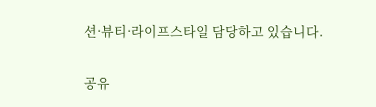션·뷰티·라이프스타일 담당하고 있습니다.

공유